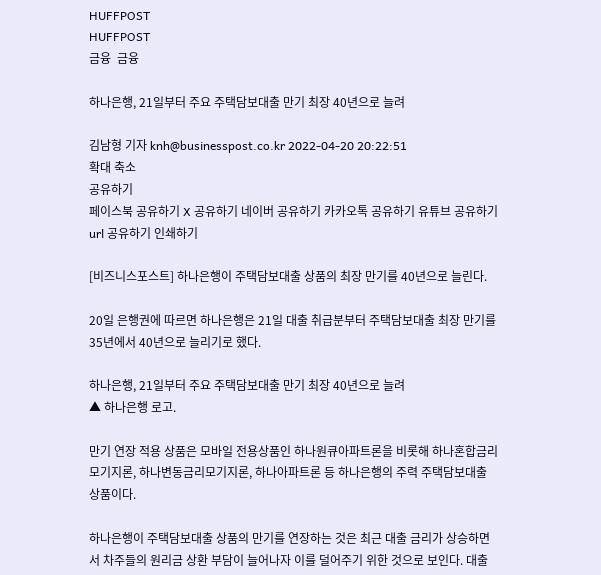HUFFPOST
HUFFPOST
금융  금융

하나은행, 21일부터 주요 주택담보대출 만기 최장 40년으로 늘려

김남형 기자 knh@businesspost.co.kr 2022-04-20 20:22:51
확대 축소
공유하기
페이스북 공유하기 X 공유하기 네이버 공유하기 카카오톡 공유하기 유튜브 공유하기 url 공유하기 인쇄하기

[비즈니스포스트] 하나은행이 주택담보대출 상품의 최장 만기를 40년으로 늘린다.

20일 은행권에 따르면 하나은행은 21일 대출 취급분부터 주택담보대출 최장 만기를 35년에서 40년으로 늘리기로 했다.

하나은행, 21일부터 주요 주택담보대출 만기 최장 40년으로 늘려
▲ 하나은행 로고.

만기 연장 적용 상품은 모바일 전용상품인 하나원큐아파트론을 비롯해 하나혼합금리모기지론, 하나변동금리모기지론, 하나아파트론 등 하나은행의 주력 주택담보대출 상품이다.

하나은행이 주택담보대출 상품의 만기를 연장하는 것은 최근 대출 금리가 상승하면서 차주들의 원리금 상환 부담이 늘어나자 이를 덜어주기 위한 것으로 보인다. 대출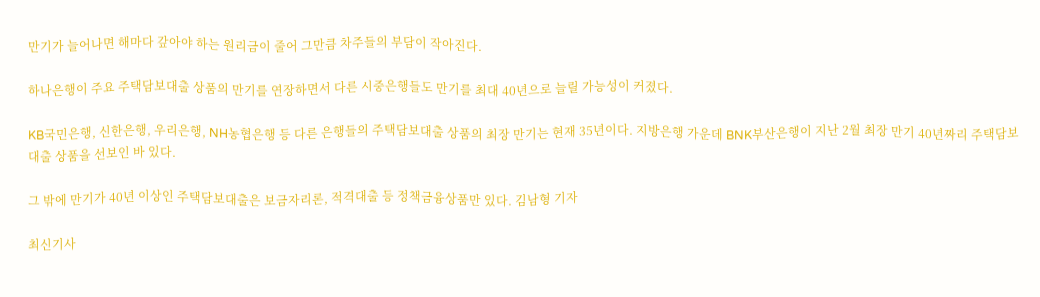만기가 늘어나면 해마다 갚아야 하는 원리금이 줄어 그만큼 차주들의 부담이 작아진다.

하나은행이 주요 주택담보대출 상품의 만기를 연장하면서 다른 시중은행들도 만기를 최대 40년으로 늘릴 가능성이 커졌다.

KB국민은행, 신한은행, 우리은행, NH농협은행 등 다른 은행들의 주택담보대출 상품의 최장 만기는 현재 35년이다. 지방은행 가운데 BNK부산은행이 지난 2월 최장 만기 40년짜리 주택담보대출 상품을 선보인 바 있다.

그 밖에 만기가 40년 이상인 주택담보대출은 보금자리론, 적격대출 등 정책금융상품만 있다. 김남형 기자

최신기사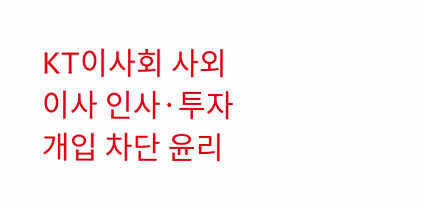KT이사회 사외이사 인사·투자 개입 차단 윤리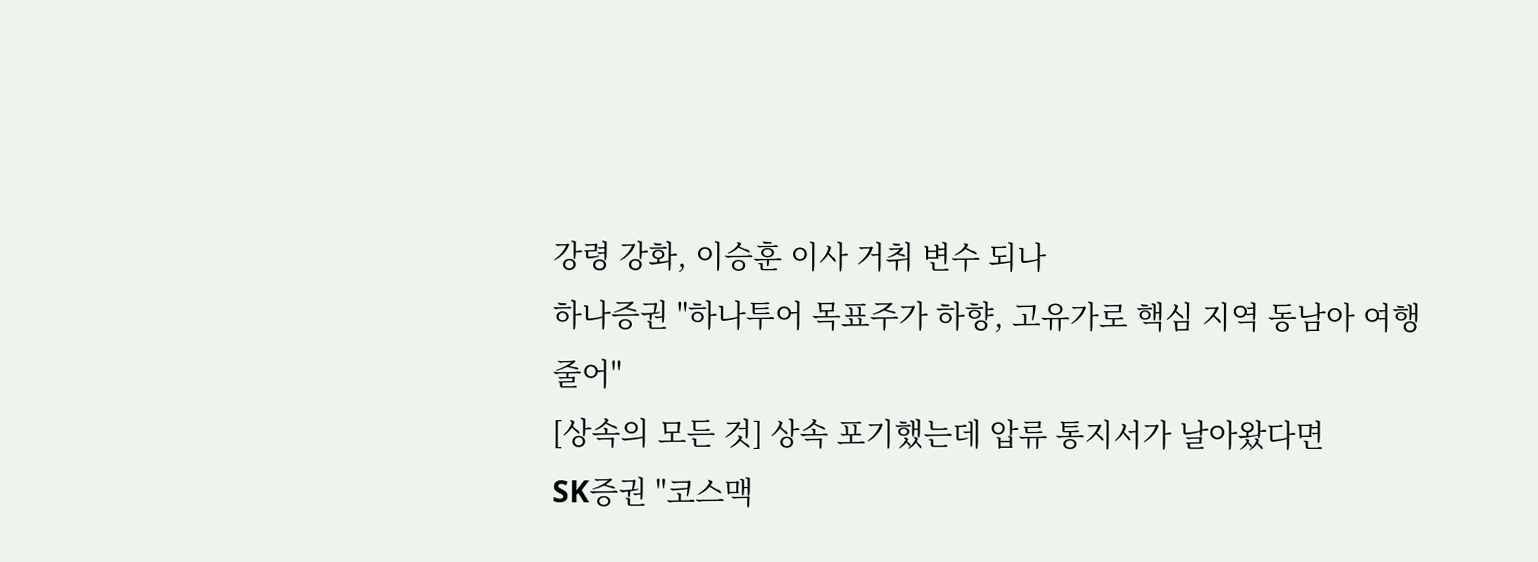강령 강화, 이승훈 이사 거취 변수 되나
하나증권 "하나투어 목표주가 하향, 고유가로 핵심 지역 동남아 여행 줄어"
[상속의 모든 것] 상속 포기했는데 압류 통지서가 날아왔다면
SK증권 "코스맥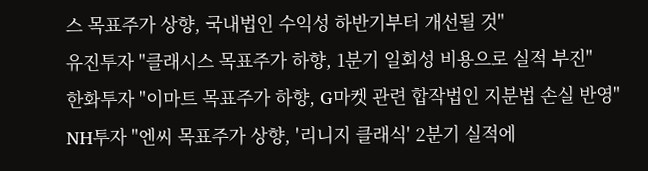스 목표주가 상향, 국내법인 수익성 하반기부터 개선될 것"
유진투자 "클래시스 목표주가 하향, 1분기 일회성 비용으로 실적 부진"
한화투자 "이마트 목표주가 하향, G마켓 관련 합작법인 지분법 손실 반영"
NH투자 "엔씨 목표주가 상향, '리니지 클래식' 2분기 실적에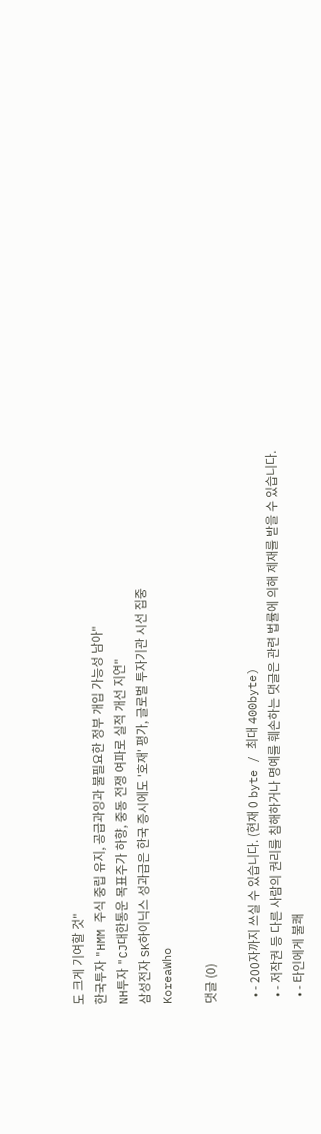도 크게 기여할 것"
한국투자 "HMM 주식 중립 유지, 공급과잉과 불필요한 정부 개입 가능성 남아"
NH투자 "CJ대한통운 목표주가 하향, 중동 전쟁 여파로 실적 개선 지연"
삼성전자 SK하이닉스 성과급은 한국 증시에도 '호재' 평가, 글로벌 투자기관 시선 집중
KoreaWho

댓글 (0)

  • - 200자까지 쓰실 수 있습니다. (현재 0 byte / 최대 400byte)
  • - 저작권 등 다른 사람의 권리를 침해하거나 명예를 훼손하는 댓글은 관련 법률에 의해 제재를 받을 수 있습니다.
  • - 타인에게 불쾌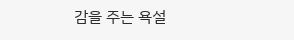감을 주는 욕설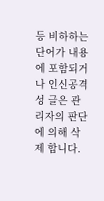등 비하하는 단어가 내용에 포함되거나 인신공격성 글은 관리자의 판단에 의해 삭제 합니다.